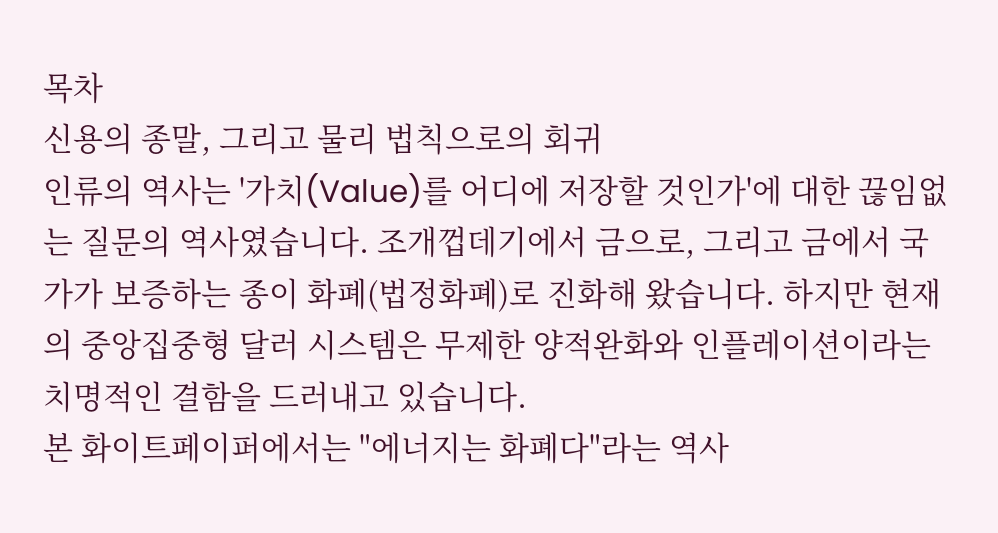목차
신용의 종말, 그리고 물리 법칙으로의 회귀
인류의 역사는 '가치(Value)를 어디에 저장할 것인가'에 대한 끊임없는 질문의 역사였습니다. 조개껍데기에서 금으로, 그리고 금에서 국가가 보증하는 종이 화폐(법정화폐)로 진화해 왔습니다. 하지만 현재의 중앙집중형 달러 시스템은 무제한 양적완화와 인플레이션이라는 치명적인 결함을 드러내고 있습니다.
본 화이트페이퍼에서는 "에너지는 화폐다"라는 역사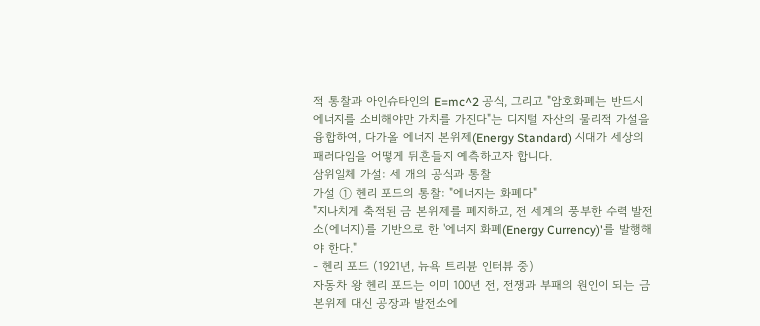적 통찰과 아인슈타인의 E=mc^2 공식, 그리고 "암호화폐는 반드시 에너지를 소비해야만 가치를 가진다"는 디지털 자산의 물리적 가설을 융합하여, 다가올 에너지 본위제(Energy Standard) 시대가 세상의 패러다임을 어떻게 뒤흔들지 예측하고자 합니다.
삼위일체 가설: 세 개의 공식과 통찰
가설 ① 헨리 포드의 통찰: "에너지는 화폐다"
"지나치게 축적된 금 본위제를 폐지하고, 전 세계의 풍부한 수력 발전소(에너지)를 기반으로 한 '에너지 화폐(Energy Currency)'를 발행해야 한다."
- 헨리 포드 (1921년, 뉴욕 트리뷴 인터뷰 중)
자동차 왕 헨리 포드는 이미 100년 전, 전쟁과 부패의 원인이 되는 금 본위제 대신 공장과 발전소에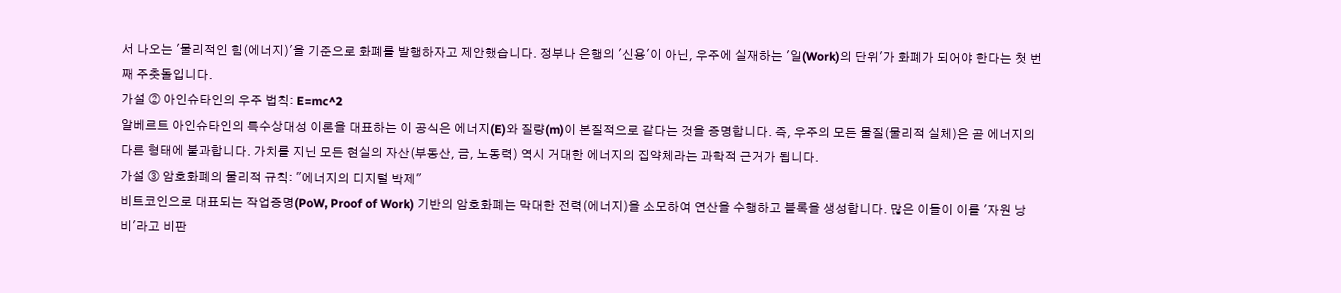서 나오는 '물리적인 힘(에너지)'을 기준으로 화폐를 발행하자고 제안했습니다. 정부나 은행의 '신용'이 아닌, 우주에 실재하는 '일(Work)의 단위'가 화폐가 되어야 한다는 첫 번째 주춧돌입니다.
가설 ② 아인슈타인의 우주 법칙: E=mc^2
알베르트 아인슈타인의 특수상대성 이론을 대표하는 이 공식은 에너지(E)와 질량(m)이 본질적으로 같다는 것을 증명합니다. 즉, 우주의 모든 물질(물리적 실체)은 곧 에너지의 다른 형태에 불과합니다. 가치를 지닌 모든 현실의 자산(부동산, 금, 노동력) 역시 거대한 에너지의 집약체라는 과학적 근거가 됩니다.
가설 ③ 암호화폐의 물리적 규칙: "에너지의 디지털 박제"
비트코인으로 대표되는 작업증명(PoW, Proof of Work) 기반의 암호화폐는 막대한 전력(에너지)을 소모하여 연산을 수행하고 블록을 생성합니다. 많은 이들이 이를 '자원 낭비'라고 비판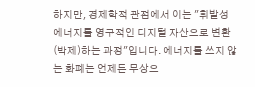하지만, 경제학적 관점에서 이는 "휘발성 에너지를 영구적인 디지털 자산으로 변환(박제)하는 과정"입니다. 에너지를 쓰지 않는 화폐는 언제든 무상으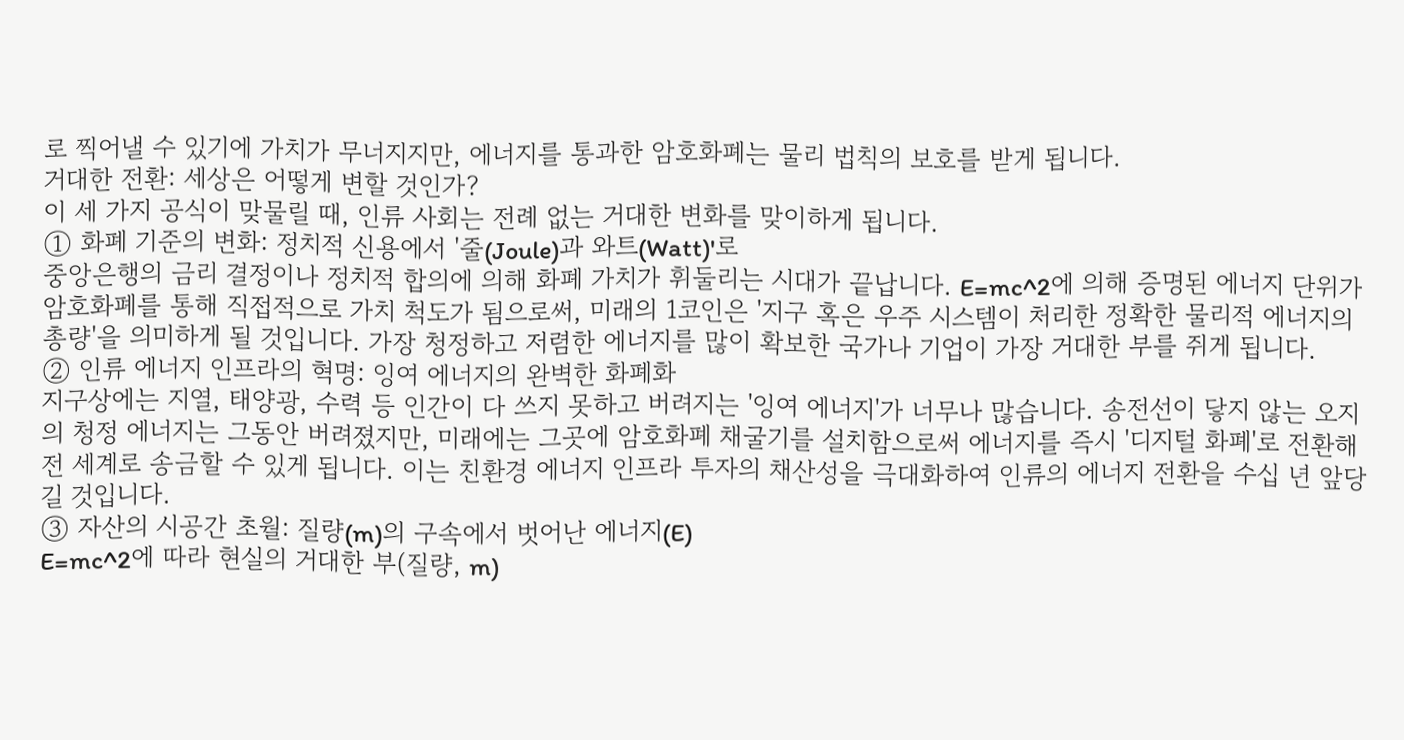로 찍어낼 수 있기에 가치가 무너지지만, 에너지를 통과한 암호화폐는 물리 법칙의 보호를 받게 됩니다.
거대한 전환: 세상은 어떻게 변할 것인가?
이 세 가지 공식이 맞물릴 때, 인류 사회는 전례 없는 거대한 변화를 맞이하게 됩니다.
① 화폐 기준의 변화: 정치적 신용에서 '줄(Joule)과 와트(Watt)'로
중앙은행의 금리 결정이나 정치적 합의에 의해 화폐 가치가 휘둘리는 시대가 끝납니다. E=mc^2에 의해 증명된 에너지 단위가 암호화폐를 통해 직접적으로 가치 척도가 됨으로써, 미래의 1코인은 '지구 혹은 우주 시스템이 처리한 정확한 물리적 에너지의 총량'을 의미하게 될 것입니다. 가장 청정하고 저렴한 에너지를 많이 확보한 국가나 기업이 가장 거대한 부를 쥐게 됩니다.
② 인류 에너지 인프라의 혁명: 잉여 에너지의 완벽한 화폐화
지구상에는 지열, 태양광, 수력 등 인간이 다 쓰지 못하고 버려지는 '잉여 에너지'가 너무나 많습니다. 송전선이 닿지 않는 오지의 청정 에너지는 그동안 버려졌지만, 미래에는 그곳에 암호화폐 채굴기를 설치함으로써 에너지를 즉시 '디지털 화폐'로 전환해 전 세계로 송금할 수 있게 됩니다. 이는 친환경 에너지 인프라 투자의 채산성을 극대화하여 인류의 에너지 전환을 수십 년 앞당길 것입니다.
③ 자산의 시공간 초월: 질량(m)의 구속에서 벗어난 에너지(E)
E=mc^2에 따라 현실의 거대한 부(질량, m)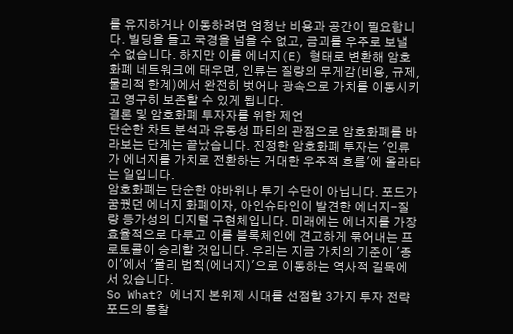를 유지하거나 이동하려면 엄청난 비용과 공간이 필요합니다. 빌딩을 들고 국경을 넘을 수 없고, 금괴를 우주로 보낼 수 없습니다. 하지만 이를 에너지(E) 형태로 변환해 암호화폐 네트워크에 태우면, 인류는 질량의 무게감(비용, 규제, 물리적 한계)에서 완전히 벗어나 광속으로 가치를 이동시키고 영구히 보존할 수 있게 됩니다.
결론 및 암호화폐 투자자를 위한 제언
단순한 차트 분석과 유동성 파티의 관점으로 암호화폐를 바라보는 단계는 끝났습니다. 진정한 암호화폐 투자는 '인류가 에너지를 가치로 전환하는 거대한 우주적 흐름'에 올라타는 일입니다.
암호화폐는 단순한 야바위나 투기 수단이 아닙니다. 포드가 꿈꿨던 에너지 화폐이자, 아인슈타인이 발견한 에너지-질량 등가성의 디지털 구현체입니다. 미래에는 에너지를 가장 효율적으로 다루고 이를 블록체인에 견고하게 묶어내는 프로토콜이 승리할 것입니다. 우리는 지금 가치의 기준이 '종이'에서 '물리 법칙(에너지)'으로 이동하는 역사적 길목에 서 있습니다.
So What? 에너지 본위제 시대를 선점할 3가지 투자 전략
포드의 통찰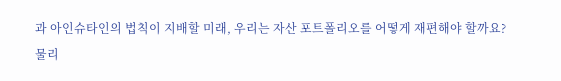과 아인슈타인의 법칙이 지배할 미래, 우리는 자산 포트폴리오를 어떻게 재편해야 할까요? 물리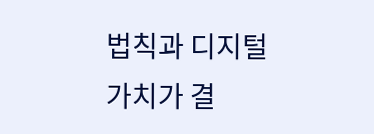법칙과 디지털 가치가 결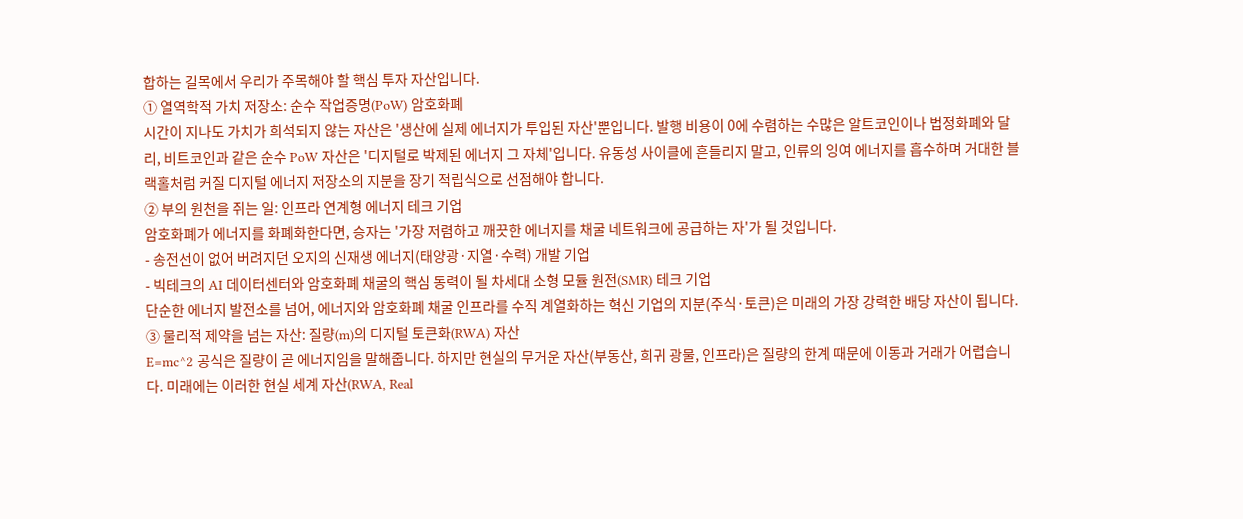합하는 길목에서 우리가 주목해야 할 핵심 투자 자산입니다.
① 열역학적 가치 저장소: 순수 작업증명(PoW) 암호화폐
시간이 지나도 가치가 희석되지 않는 자산은 '생산에 실제 에너지가 투입된 자산'뿐입니다. 발행 비용이 0에 수렴하는 수많은 알트코인이나 법정화폐와 달리, 비트코인과 같은 순수 PoW 자산은 '디지털로 박제된 에너지 그 자체'입니다. 유동성 사이클에 흔들리지 말고, 인류의 잉여 에너지를 흡수하며 거대한 블랙홀처럼 커질 디지털 에너지 저장소의 지분을 장기 적립식으로 선점해야 합니다.
② 부의 원천을 쥐는 일: 인프라 연계형 에너지 테크 기업
암호화폐가 에너지를 화폐화한다면, 승자는 '가장 저렴하고 깨끗한 에너지를 채굴 네트워크에 공급하는 자'가 될 것입니다.
- 송전선이 없어 버려지던 오지의 신재생 에너지(태양광·지열·수력) 개발 기업
- 빅테크의 AI 데이터센터와 암호화폐 채굴의 핵심 동력이 될 차세대 소형 모듈 원전(SMR) 테크 기업
단순한 에너지 발전소를 넘어, 에너지와 암호화폐 채굴 인프라를 수직 계열화하는 혁신 기업의 지분(주식·토큰)은 미래의 가장 강력한 배당 자산이 됩니다.
③ 물리적 제약을 넘는 자산: 질량(m)의 디지털 토큰화(RWA) 자산
E=mc^2 공식은 질량이 곧 에너지임을 말해줍니다. 하지만 현실의 무거운 자산(부동산, 희귀 광물, 인프라)은 질량의 한계 때문에 이동과 거래가 어렵습니다. 미래에는 이러한 현실 세계 자산(RWA, Real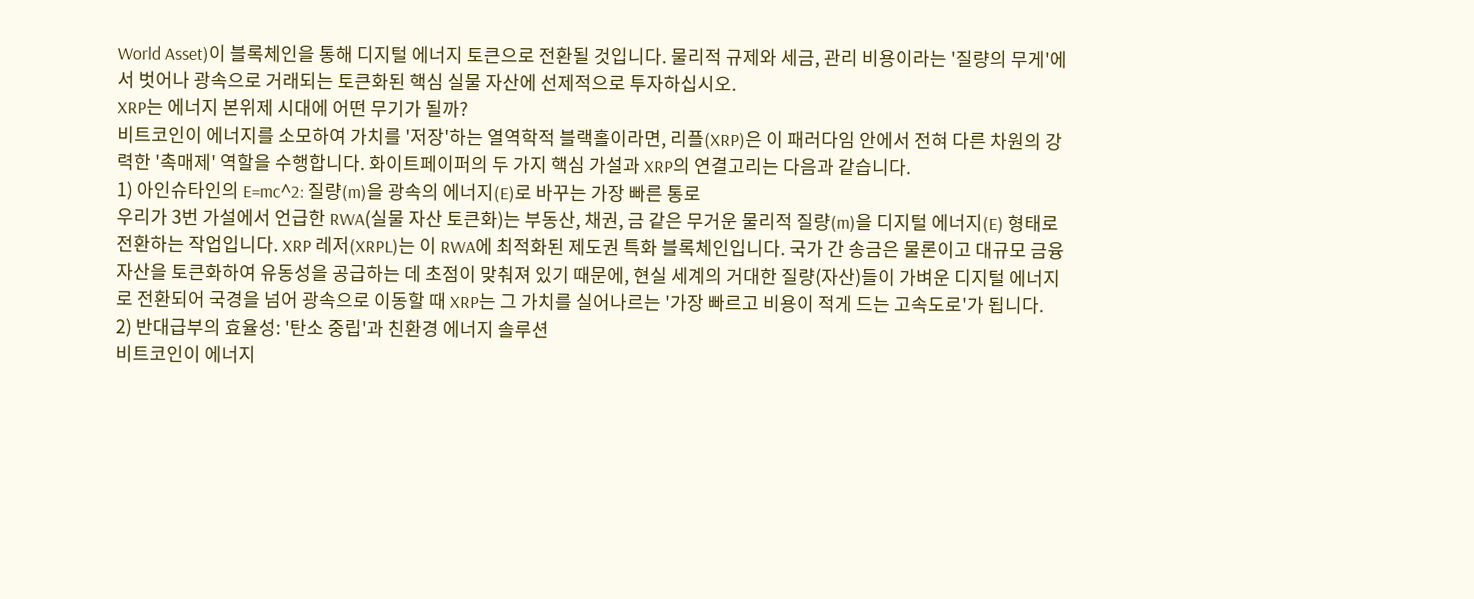World Asset)이 블록체인을 통해 디지털 에너지 토큰으로 전환될 것입니다. 물리적 규제와 세금, 관리 비용이라는 '질량의 무게'에서 벗어나 광속으로 거래되는 토큰화된 핵심 실물 자산에 선제적으로 투자하십시오.
XRP는 에너지 본위제 시대에 어떤 무기가 될까?
비트코인이 에너지를 소모하여 가치를 '저장'하는 열역학적 블랙홀이라면, 리플(XRP)은 이 패러다임 안에서 전혀 다른 차원의 강력한 '촉매제' 역할을 수행합니다. 화이트페이퍼의 두 가지 핵심 가설과 XRP의 연결고리는 다음과 같습니다.
1) 아인슈타인의 E=mc^2: 질량(m)을 광속의 에너지(E)로 바꾸는 가장 빠른 통로
우리가 3번 가설에서 언급한 RWA(실물 자산 토큰화)는 부동산, 채권, 금 같은 무거운 물리적 질량(m)을 디지털 에너지(E) 형태로 전환하는 작업입니다. XRP 레저(XRPL)는 이 RWA에 최적화된 제도권 특화 블록체인입니다. 국가 간 송금은 물론이고 대규모 금융 자산을 토큰화하여 유동성을 공급하는 데 초점이 맞춰져 있기 때문에, 현실 세계의 거대한 질량(자산)들이 가벼운 디지털 에너지로 전환되어 국경을 넘어 광속으로 이동할 때 XRP는 그 가치를 실어나르는 '가장 빠르고 비용이 적게 드는 고속도로'가 됩니다.
2) 반대급부의 효율성: '탄소 중립'과 친환경 에너지 솔루션
비트코인이 에너지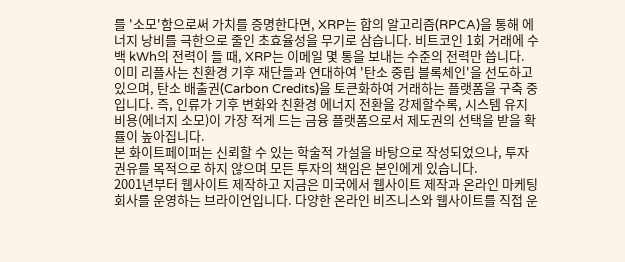를 '소모'함으로써 가치를 증명한다면, XRP는 합의 알고리즘(RPCA)을 통해 에너지 낭비를 극한으로 줄인 초효율성을 무기로 삼습니다. 비트코인 1회 거래에 수백 kWh의 전력이 들 때, XRP는 이메일 몇 통을 보내는 수준의 전력만 씁니다. 이미 리플사는 친환경 기후 재단들과 연대하여 '탄소 중립 블록체인'을 선도하고 있으며, 탄소 배출권(Carbon Credits)을 토큰화하여 거래하는 플랫폼을 구축 중입니다. 즉, 인류가 기후 변화와 친환경 에너지 전환을 강제할수록, 시스템 유지 비용(에너지 소모)이 가장 적게 드는 금융 플랫폼으로서 제도권의 선택을 받을 확률이 높아집니다.
본 화이트페이퍼는 신뢰할 수 있는 학술적 가설을 바탕으로 작성되었으나, 투자 권유를 목적으로 하지 않으며 모든 투자의 책임은 본인에게 있습니다.
2001년부터 웹사이트 제작하고 지금은 미국에서 웹사이트 제작과 온라인 마케팅 회사를 운영하는 브라이언입니다. 다양한 온라인 비즈니스와 웹사이트를 직접 운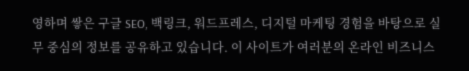영하며 쌓은 구글 SEO, 백링크, 워드프레스, 디지털 마케팅 경험을 바탕으로 실무 중심의 정보를 공유하고 있습니다. 이 사이트가 여러분의 온라인 비즈니스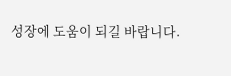성장에 도움이 되길 바랍니다.